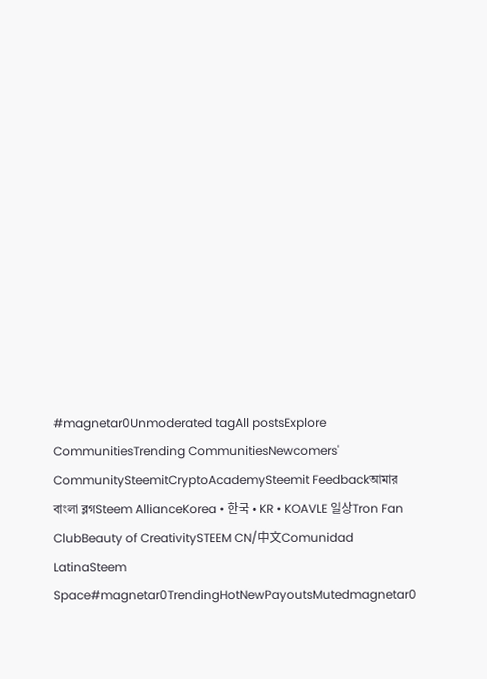#magnetar0Unmoderated tagAll postsExplore CommunitiesTrending CommunitiesNewcomers' CommunitySteemitCryptoAcademySteemit Feedbackআমার বাংলা ব্লগSteem AllianceKorea • 한국 • KR • KOAVLE 일상Tron Fan ClubBeauty of CreativitySTEEM CN/中文Comunidad LatinaSteem Space#magnetar0TrendingHotNewPayoutsMutedmagnetar0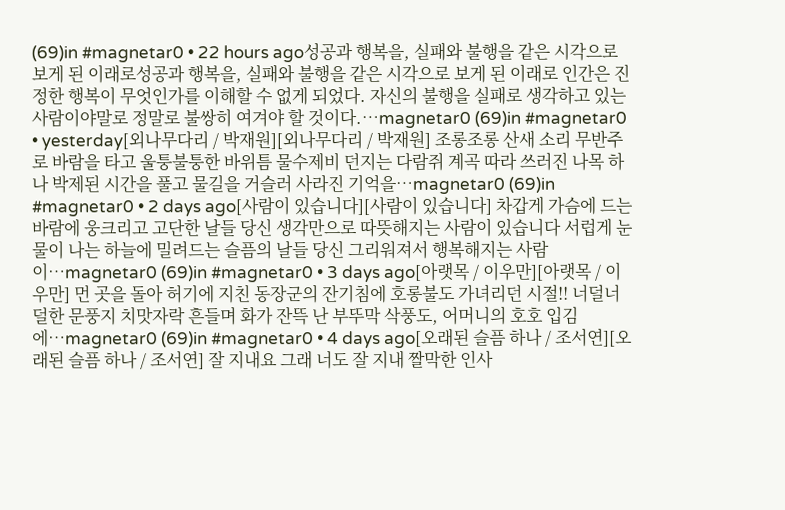(69)in #magnetar0 • 22 hours ago성공과 행복을, 실패와 불행을 같은 시각으로 보게 된 이래로성공과 행복을, 실패와 불행을 같은 시각으로 보게 된 이래로 인간은 진정한 행복이 무엇인가를 이해할 수 없게 되었다. 자신의 불행을 실패로 생각하고 있는 사람이야말로 정말로 불쌍히 여겨야 할 것이다.…magnetar0 (69)in #magnetar0 • yesterday[외나무다리 / 박재원][외나무다리 / 박재원] 조롱조롱 산새 소리 무반주로 바람을 타고 울퉁불퉁한 바위틈 물수제비 던지는 다람쥐 계곡 따라 쓰러진 나목 하나 박제된 시간을 풀고 물길을 거슬러 사라진 기억을…magnetar0 (69)in #magnetar0 • 2 days ago[사람이 있습니다][사람이 있습니다] 차갑게 가슴에 드는 바람에 웅크리고 고단한 날들 당신 생각만으로 따뜻해지는 사람이 있습니다 서럽게 눈물이 나는 하늘에 밀려드는 슬픔의 날들 당신 그리워져서 행복해지는 사람이…magnetar0 (69)in #magnetar0 • 3 days ago[아랫목 / 이우만][아랫목 / 이우만] 먼 곳을 돌아 허기에 지친 동장군의 잔기침에 호롱불도 가녀리던 시절!! 너덜너덜한 문풍지 치맛자락 흔들며 화가 잔뜩 난 부뚜막 삭풍도, 어머니의 호호 입김에…magnetar0 (69)in #magnetar0 • 4 days ago[오래된 슬픔 하나 / 조서연][오래된 슬픔 하나 / 조서연] 잘 지내요 그래 너도 잘 지내 짤막한 인사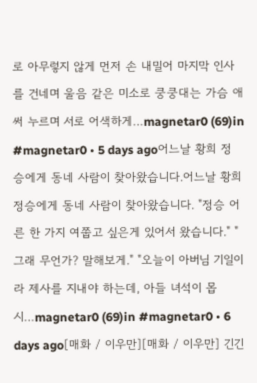로 아무렇지 않게 먼저 손 내밀어 마지막 인사를 건네며 울음 같은 미소로 쿵쿵대는 가슴 애써 누르며 서로 어색하게…magnetar0 (69)in #magnetar0 • 5 days ago어느날 황희 정승에게 동네 사람이 찾아왔습니다.어느날 황희 정승에게 동네 사람이 찾아왔습니다. "정승 어른 한 가지 여쭙고 싶은게 있어서 왔습니다." "그래 무언가? 말해보게." "오늘이 아버님 기일이라 제사를 지내야 하는데, 아들 녀석이 몹시…magnetar0 (69)in #magnetar0 • 6 days ago[매화 / 이우만][매화 / 이우만] 긴긴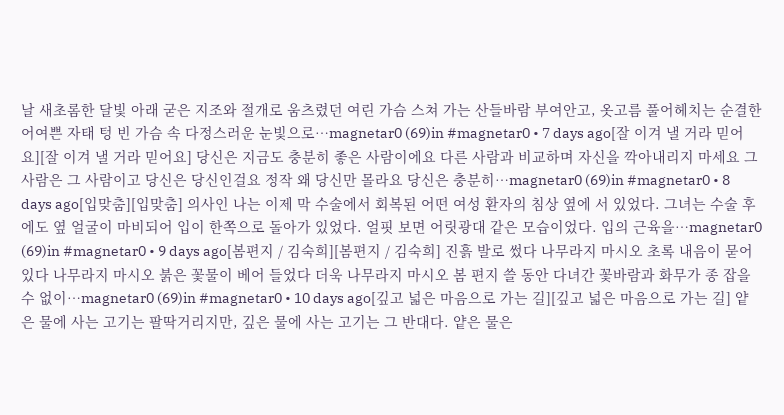날 새초롬한 달빛 아래 굳은 지조와 절개로 움츠렸던 여린 가슴 스쳐 가는 산들바람 부여안고, 옷고름 풀어헤치는 순결한 어여쁜 자태 텅 빈 가슴 속 다정스러운 눈빛으로…magnetar0 (69)in #magnetar0 • 7 days ago[잘 이겨 낼 거라 믿어요][잘 이겨 낼 거라 믿어요] 당신은 지금도 충분히 좋은 사람이에요 다른 사람과 비교하며 자신을 깍아내리지 마세요 그 사람은 그 사람이고 당신은 당신인걸요 정작 왜 당신만 몰라요 당신은 충분히…magnetar0 (69)in #magnetar0 • 8 days ago[입맞춤][입맞춤] 의사인 나는 이제 막 수술에서 회복된 어떤 여성 환자의 침상 옆에 서 있었다. 그녀는 수술 후에도 옆 얼굴이 마비되어 입이 한쪽으로 돌아가 있었다. 얼핏 보면 어릿광대 같은 모습이었다. 입의 근육을…magnetar0 (69)in #magnetar0 • 9 days ago[봄편지 / 김숙희][봄편지 / 김숙희] 진흙 발로 썼다 나무라지 마시오 초록 내음이 묻어 있다 나무라지 마시오 붉은 꽃물이 베어 들었다 더욱 나무라지 마시오 봄 편지 쓸 동안 다녀간 꽃바람과 화무가 종 잡을 수 없이…magnetar0 (69)in #magnetar0 • 10 days ago[깊고 넓은 마음으로 가는 길][깊고 넓은 마음으로 가는 길] 얕은 물에 사는 고기는 팔딱거리지만, 깊은 물에 사는 고기는 그 반대다. 얕은 물은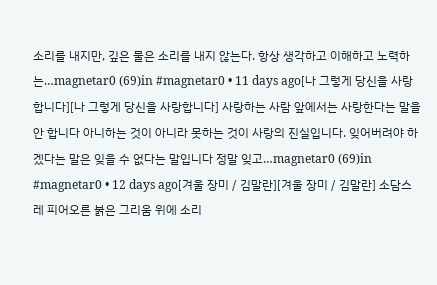소리를 내지만, 깊은 물은 소리를 내지 않는다. 항상 생각하고 이해하고 노력하는…magnetar0 (69)in #magnetar0 • 11 days ago[나 그렇게 당신을 사랑합니다][나 그렇게 당신을 사랑합니다] 사랑하는 사람 앞에서는 사랑한다는 말을 안 합니다 아니하는 것이 아니라 못하는 것이 사랑의 진실입니다. 잊어버려야 하겠다는 말은 잊을 수 없다는 말입니다 정말 잊고…magnetar0 (69)in #magnetar0 • 12 days ago[겨울 장미 / 김말란][겨울 장미 / 김말란] 소담스레 피어오른 붉은 그리움 위에 소리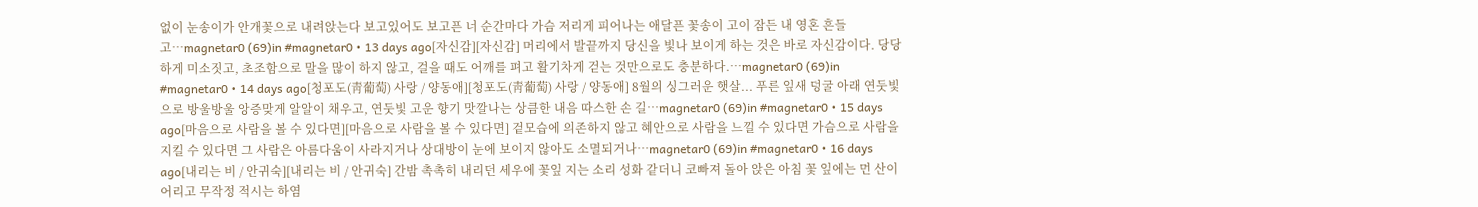없이 눈송이가 안개꽃으로 내려앉는다 보고있어도 보고픈 너 순간마다 가슴 저리게 피어나는 애달픈 꽃송이 고이 잠든 내 영혼 흔들고…magnetar0 (69)in #magnetar0 • 13 days ago[자신감][자신감] 머리에서 발끝까지 당신을 빛나 보이게 하는 것은 바로 자신감이다. 당당하게 미소짓고, 초조함으로 말을 많이 하지 않고, 걸을 때도 어깨를 펴고 활기차게 걷는 것만으로도 충분하다.…magnetar0 (69)in #magnetar0 • 14 days ago[청포도(靑葡萄) 사랑 / 양동애][청포도(靑葡萄) 사랑 / 양동애] 8월의 싱그러운 햇살... 푸른 잎새 덩굴 아래 연둣빛으로 방울방울 앙증맞게 알알이 채우고, 연둣빛 고운 향기 맛깔나는 상큼한 내음 따스한 손 길…magnetar0 (69)in #magnetar0 • 15 days ago[마음으로 사람을 볼 수 있다면][마음으로 사람을 볼 수 있다면] 겉모습에 의존하지 않고 혜안으로 사람을 느낄 수 있다면 가슴으로 사람을 지킬 수 있다면 그 사람은 아름다움이 사라지거나 상대방이 눈에 보이지 않아도 소멸되거나…magnetar0 (69)in #magnetar0 • 16 days ago[내리는 비 / 안귀숙][내리는 비 / 안귀숙] 간밤 촉촉히 내리던 세우에 꽃잎 지는 소리 성화 같더니 코빠져 돌아 앉은 아침 꽃 잎에는 먼 산이 어리고 무작정 적시는 하염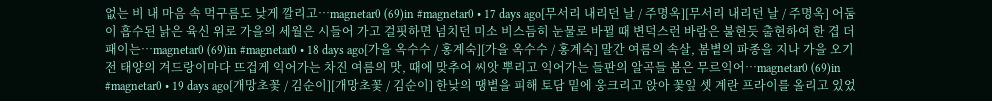없는 비 내 마음 속 먹구름도 낮게 깔리고…magnetar0 (69)in #magnetar0 • 17 days ago[무서리 내리던 날 / 주명옥][무서리 내리던 날 / 주명옥] 어둠이 흡수된 낡은 육신 위로 가을의 세월은 시들어 가고 걸핏하면 넘치던 미소 비스듬히 눈물로 바뀔 때 변덕스런 바람은 불현듯 출현하여 한 겹 더 패이는…magnetar0 (69)in #magnetar0 • 18 days ago[가을 옥수수 / 홍계숙][가을 옥수수 / 홍계숙] 말간 여름의 속살, 봄볕의 파종을 지나 가을 오기 전 태양의 겨드랑이마다 뜨겁게 익어가는 차진 여름의 맛, 때에 맞추어 씨앗 뿌리고 익어가는 들판의 알곡들 봄은 무르익어…magnetar0 (69)in #magnetar0 • 19 days ago[개망초꽃 / 김순이][개망초꽃 / 김순이] 한낮의 땡볕을 피해 토담 밑에 웅크리고 앉아 꽃잎 셋 계란 프라이를 올리고 있었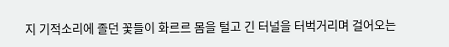지 기적소리에 졸던 꽃들이 화르르 몸을 털고 긴 터널을 터벅거리며 걸어오는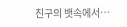친구의 뱃속에서…